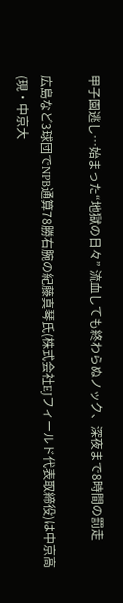甲子園逃し…始まった“地獄の日々” 流血しても終わらぬノック、深夜まで8時間の罰走

広島など3球団でNPB通算78勝右腕の紀藤真琴氏(株式会社EJフィールド代表取締役)は中京高(現・中京大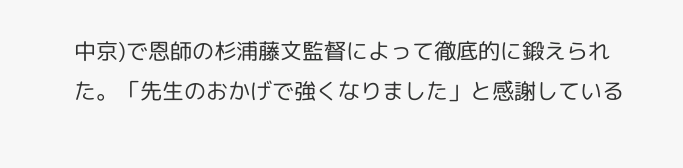中京)で恩師の杉浦藤文監督によって徹底的に鍛えられた。「先生のおかげで強くなりました」と感謝している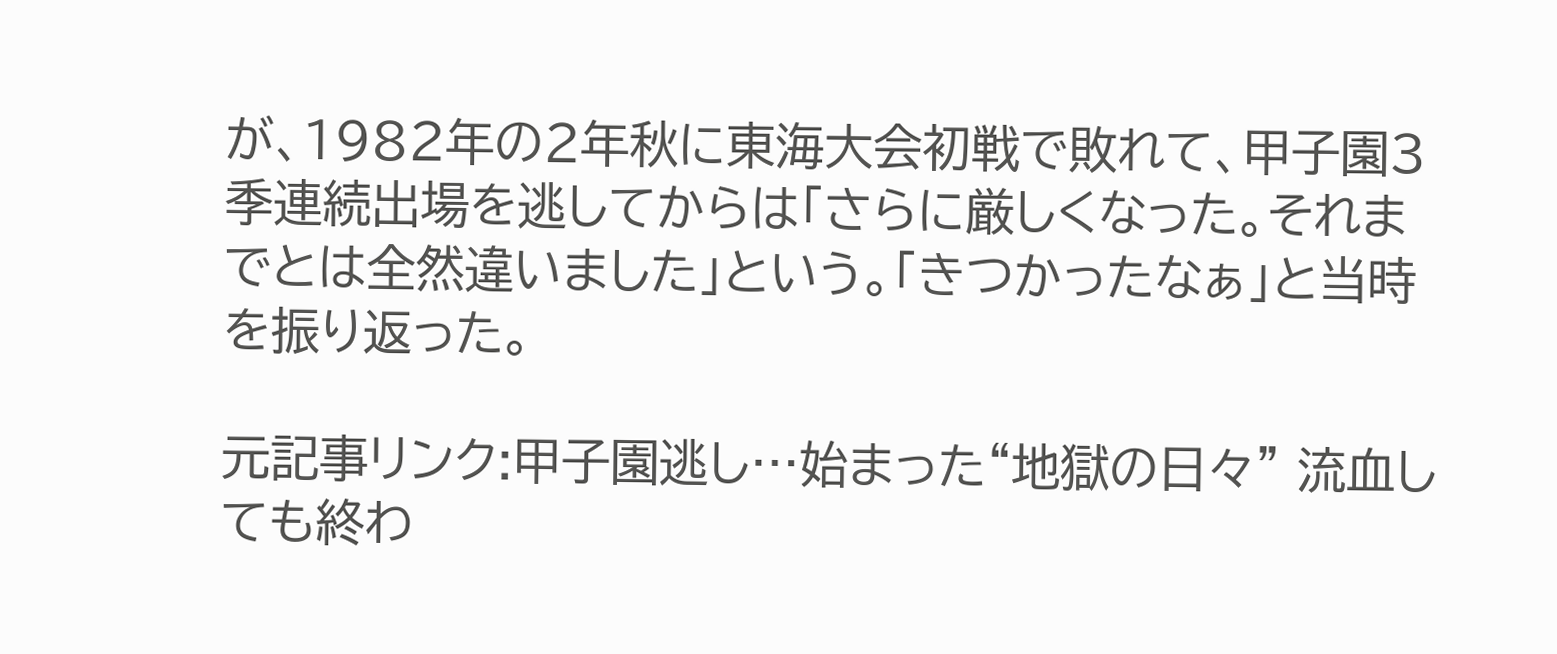が、1982年の2年秋に東海大会初戦で敗れて、甲子園3季連続出場を逃してからは「さらに厳しくなった。それまでとは全然違いました」という。「きつかったなぁ」と当時を振り返った。

元記事リンク:甲子園逃し…始まった“地獄の日々” 流血しても終わ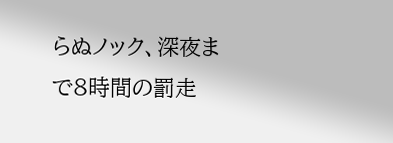らぬノック、深夜まで8時間の罰走